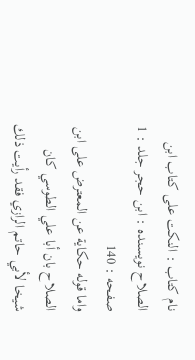نام کتاب : النكت على كتاب ابن الصلاح نویسنده : ابن حجر جلد : 1 صفحه : 140
واما قوله حكاية عن المعترض على ابن الصلاح بان أبا علي الطوسي كان شيخا لأبي حاتم الرازي فقد رأيت ذلك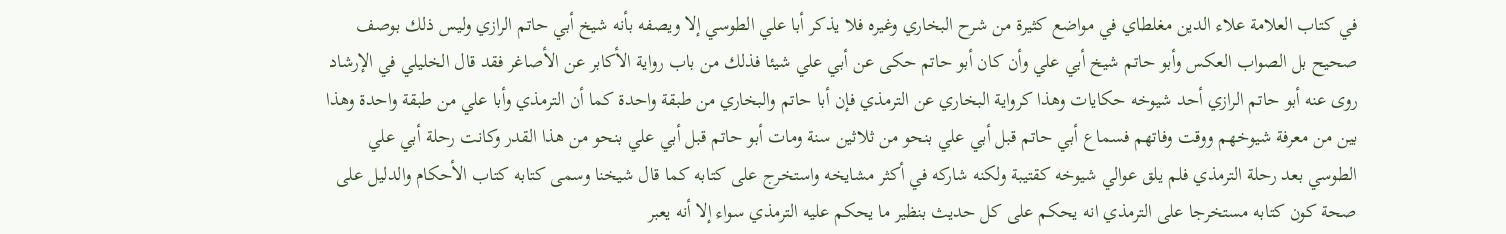في كتاب العلامة علاء الدين مغلطاي في مواضع كثيرة من شرح البخاري وغيره فلا يذكر أبا علي الطوسي إلا ويصفه بأنه شيخ أبي حاتم الرازي وليس ذلك بوصف صحيح بل الصواب العكس وأبو حاتم شيخ أبي علي وأن كان أبو حاتم حكى عن أبي علي شيئا فذلك من باب رواية الأكابر عن الأصاغر فقد قال الخليلي في الإرشاد روى عنه أبو حاتم الرازي أحد شيوخه حكايات وهذا كرواية البخاري عن الترمذي فإن أبا حاتم والبخاري من طبقة واحدة كما أن الترمذي وأبا علي من طبقة واحدة وهذا بين من معرفة شيوخهم ووقت وفاتهم فسماع أبي حاتم قبل أبي علي بنحو من ثلاثين سنة ومات أبو حاتم قبل أبي علي بنحو من هذا القدر وكانت رحلة أبي علي الطوسي بعد رحلة الترمذي فلم يلق عوالي شيوخه كقتيبة ولكنه شاركه في أكثر مشايخه واستخرج على كتابه كما قال شيخنا وسمى كتابه كتاب الأحكام والدليل على صحة كون كتابه مستخرجا على الترمذي انه يحكم على كل حديث بنظير ما يحكم عليه الترمذي سواء إلا أنه يعبر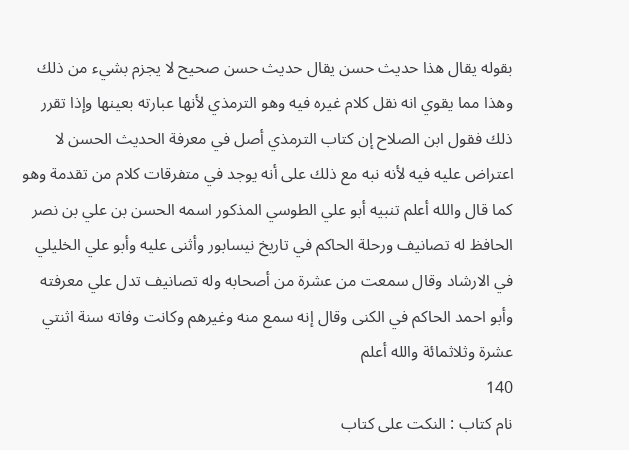بقوله يقال هذا حديث حسن يقال حديث حسن صحيح لا يجزم بشيء من ذلك وهذا مما يقوي انه نقل كلام غيره فيه وهو الترمذي لأنها عبارته بعينها وإذا تقرر ذلك فقول ابن الصلاح إن كتاب الترمذي أصل في معرفة الحديث الحسن لا اعتراض عليه فيه لأنه نبه مع ذلك على أنه يوجد في متفرقات كلام من تقدمة وهو كما قال والله أعلم تنبيه أبو علي الطوسي المذكور اسمه الحسن بن علي بن نصر الحافظ له تصانيف ورحلة الحاكم في تاريخ نيسابور وأثنى عليه وأبو علي الخليلي في الارشاد وقال سمعت من عشرة من أصحابه وله تصانيف تدل علي معرفته وأبو احمد الحاكم في الكنى وقال إنه سمع منه وغيرهم وكانت وفاته سنة اثنتي عشرة وثلاثمائة والله أعلم
140
نام کتاب : النكت على كتاب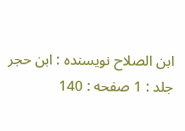ابن الصلاح نویسنده : ابن حجر جلد : 1 صفحه : 140